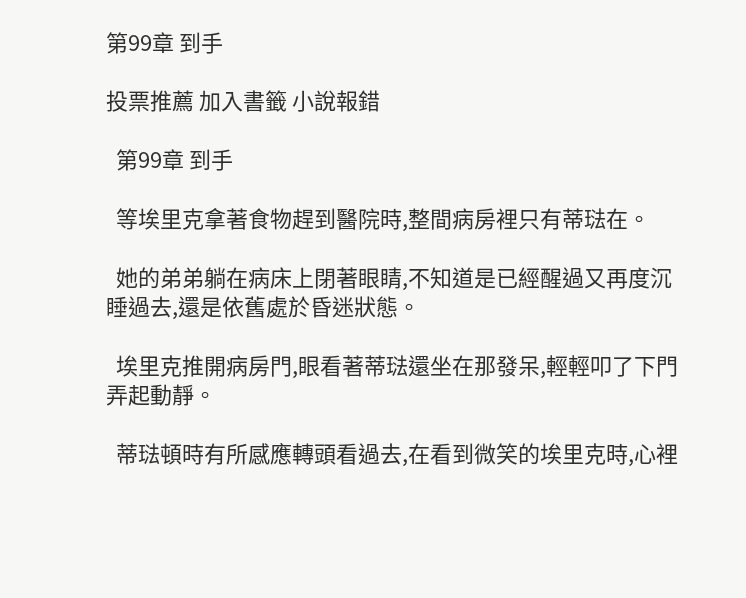第99章 到手

投票推薦 加入書籤 小說報錯

  第99章 到手

  等埃里克拿著食物趕到醫院時,整間病房裡只有蒂琺在。

  她的弟弟躺在病床上閉著眼睛,不知道是已經醒過又再度沉睡過去,還是依舊處於昏迷狀態。

  埃里克推開病房門,眼看著蒂琺還坐在那發呆,輕輕叩了下門弄起動靜。

  蒂琺頓時有所感應轉頭看過去,在看到微笑的埃里克時,心裡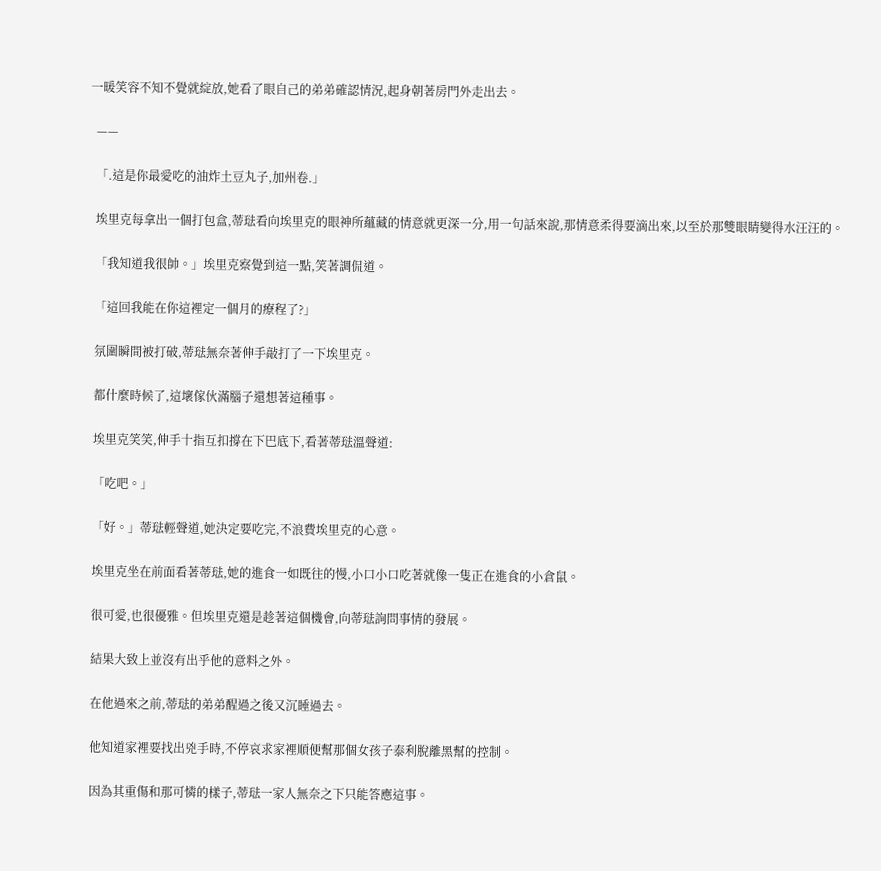一暖笑容不知不覺就綻放,她看了眼自己的弟弟確認情況,起身朝著房門外走出去。

  ——

  「.這是你最愛吃的油炸土豆丸子,加州卷.」

  埃里克每拿出一個打包盒,蒂琺看向埃里克的眼神所蘊藏的情意就更深一分,用一句話來說,那情意柔得要滴出來,以至於那雙眼睛變得水汪汪的。

  「我知道我很帥。」埃里克察覺到這一點,笑著調侃道。

  「這回我能在你這裡定一個月的療程了?」

  氛圍瞬間被打破,蒂琺無奈著伸手敲打了一下埃里克。

  都什麼時候了,這壞傢伙滿腦子還想著這種事。

  埃里克笑笑,伸手十指互扣撐在下巴底下,看著蒂琺溫聲道:

  「吃吧。」

  「好。」蒂琺輕聲道,她決定要吃完,不浪費埃里克的心意。

  埃里克坐在前面看著蒂琺,她的進食一如既往的慢,小口小口吃著就像一隻正在進食的小倉鼠。

  很可愛,也很優雅。但埃里克還是趁著這個機會,向蒂琺詢問事情的發展。

  結果大致上並沒有出乎他的意料之外。

  在他過來之前,蒂琺的弟弟醒過之後又沉睡過去。

  他知道家裡要找出兇手時,不停哀求家裡順便幫那個女孩子泰利脫離黑幫的控制。

  因為其重傷和那可憐的樣子,蒂琺一家人無奈之下只能答應這事。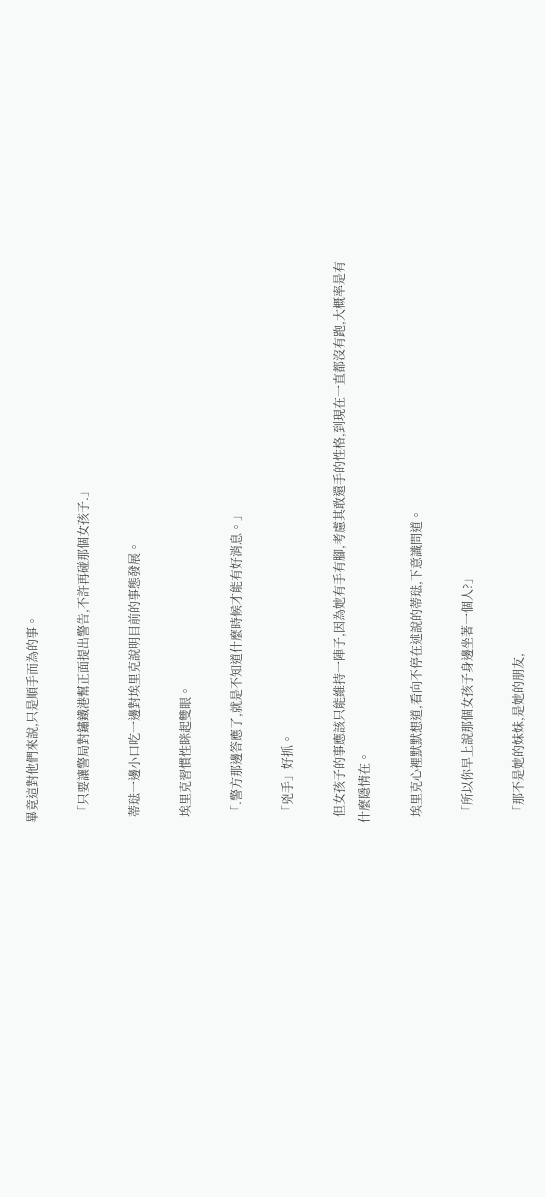畢竟這對他們來說,只是順手而為的事。

  「只要讓警局對鏽鐵港幫正面提出警告,不許再碰那個女孩子.」

  蒂琺一邊小口吃一邊對埃里克說明目前的事態發展。

  埃里克習慣性眯起雙眼。

  「.警方那邊答應了,就是不知道什麼時候才能有好消息。」

  「兇手」好抓。

  但女孩子的事應該只能維持一陣子,因為她有手有腳,考慮其敢還手的性格,到現在一直都沒有跑,大概率是有什麼隱情在。

  埃里克心裡默默想道,看向不停在述說的蒂琺,下意識問道。

  「所以你早上說那個女孩子身邊坐著一個人?」

  「那不是她的妹妹,是她的朋友,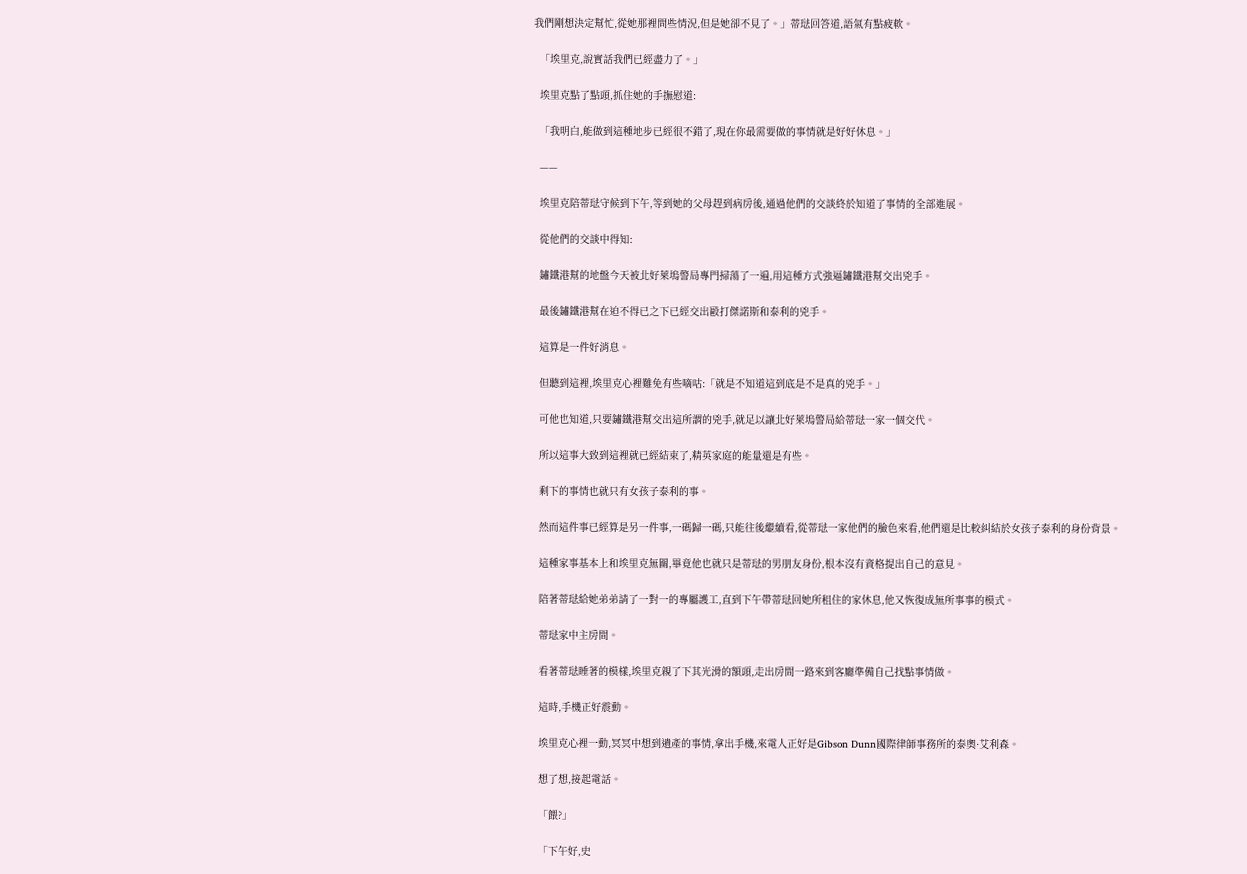我們剛想決定幫忙,從她那裡問些情況,但是她卻不見了。」蒂琺回答道,語氣有點疲軟。

  「埃里克,說實話我們已經盡力了。」

  埃里克點了點頭,抓住她的手撫慰道:

  「我明白,能做到這種地步已經很不錯了,現在你最需要做的事情就是好好休息。」

  ——

  埃里克陪蒂琺守候到下午,等到她的父母趕到病房後,通過他們的交談終於知道了事情的全部進展。

  從他們的交談中得知:

  鏽鐵港幫的地盤今天被北好萊塢警局專門掃蕩了一遍,用這種方式強逼鏽鐵港幫交出兇手。

  最後鏽鐵港幫在迫不得已之下已經交出毆打傑諾斯和泰利的兇手。

  這算是一件好消息。

  但聽到這裡,埃里克心裡難免有些嘀咕:「就是不知道這到底是不是真的兇手。」

  可他也知道,只要鏽鐵港幫交出這所謂的兇手,就足以讓北好萊塢警局給蒂琺一家一個交代。

  所以這事大致到這裡就已經結束了,精英家庭的能量還是有些。

  剩下的事情也就只有女孩子泰利的事。

  然而這件事已經算是另一件事,一碼歸一碼,只能往後繼續看,從蒂琺一家他們的臉色來看,他們還是比較糾結於女孩子泰利的身份背景。

  這種家事基本上和埃里克無關,畢竟他也就只是蒂琺的男朋友身份,根本沒有資格提出自己的意見。

  陪著蒂琺給她弟弟請了一對一的專屬護工,直到下午帶蒂琺回她所租住的家休息,他又恢復成無所事事的模式。

  蒂琺家中主房間。

  看著蒂琺睡著的模樣,埃里克親了下其光滑的額頭,走出房間一路來到客廳準備自己找點事情做。

  這時,手機正好震動。

  埃里克心裡一動,冥冥中想到遺產的事情,拿出手機,來電人正好是Gibson Dunn國際律師事務所的泰奧·艾利森。

  想了想,接起電話。

  「餵?」

  「下午好,史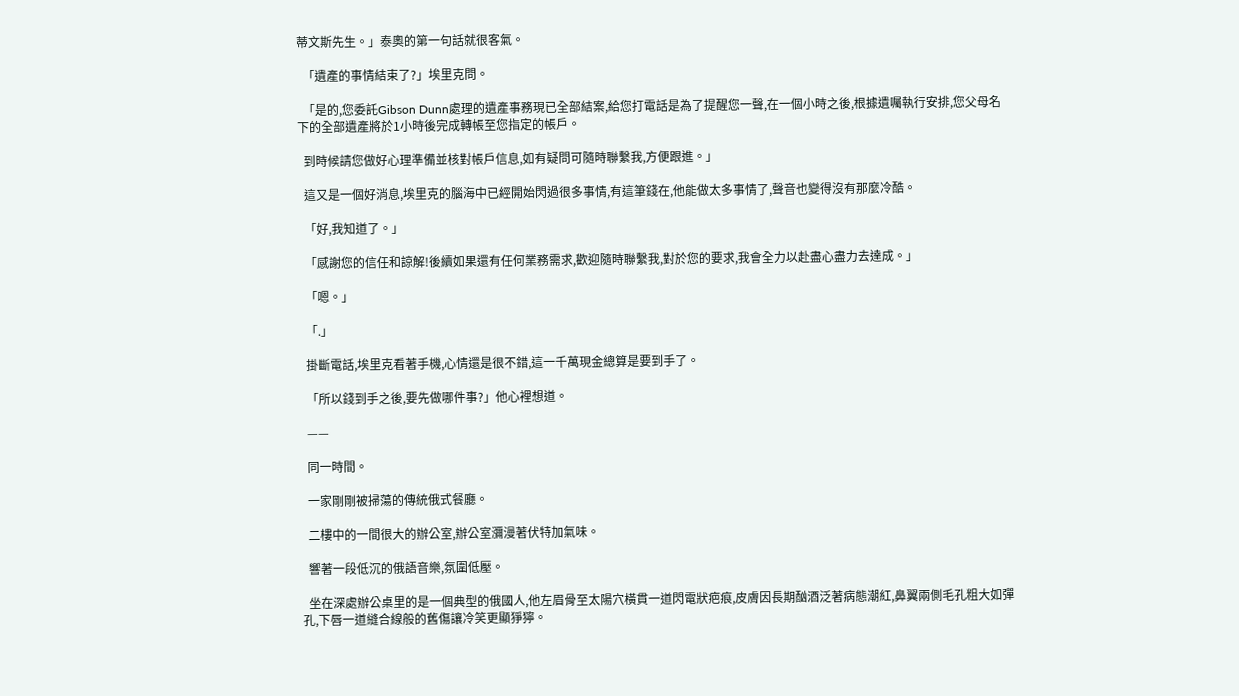蒂文斯先生。」泰奧的第一句話就很客氣。

  「遺產的事情結束了?」埃里克問。

  「是的,您委託Gibson Dunn處理的遺產事務現已全部結案,給您打電話是為了提醒您一聲,在一個小時之後,根據遺囑執行安排,您父母名下的全部遺產將於1小時後完成轉帳至您指定的帳戶。

  到時候請您做好心理準備並核對帳戶信息,如有疑問可隨時聯繫我,方便跟進。」

  這又是一個好消息,埃里克的腦海中已經開始閃過很多事情,有這筆錢在,他能做太多事情了,聲音也變得沒有那麼冷酷。

  「好,我知道了。」

  「感謝您的信任和諒解!後續如果還有任何業務需求,歡迎隨時聯繫我,對於您的要求,我會全力以赴盡心盡力去達成。」

  「嗯。」

  「.」

  掛斷電話,埃里克看著手機,心情還是很不錯,這一千萬現金總算是要到手了。

  「所以錢到手之後,要先做哪件事?」他心裡想道。

  ——

  同一時間。

  一家剛剛被掃蕩的傳統俄式餐廳。

  二樓中的一間很大的辦公室,辦公室瀰漫著伏特加氣味。

  響著一段低沉的俄語音樂,氛圍低壓。

  坐在深處辦公桌里的是一個典型的俄國人,他左眉骨至太陽穴橫貫一道閃電狀疤痕,皮膚因長期酗酒泛著病態潮紅,鼻翼兩側毛孔粗大如彈孔,下唇一道縫合線般的舊傷讓冷笑更顯猙獰。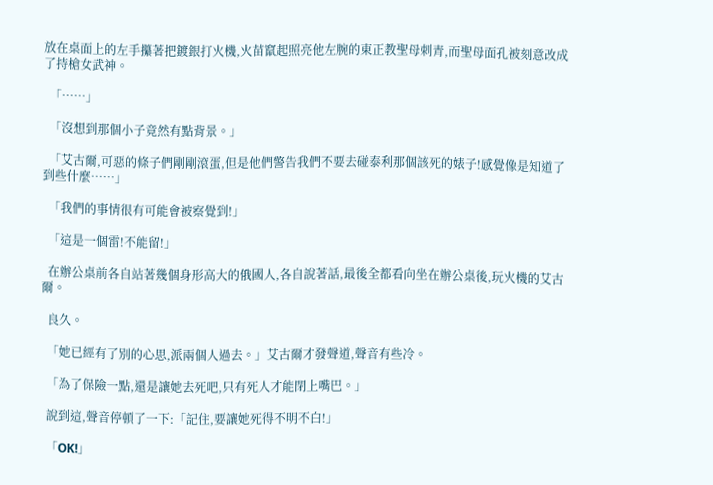放在桌面上的左手攥著把鍍銀打火機,火苗竄起照亮他左腕的東正教聖母刺青,而聖母面孔被刻意改成了持槍女武神。

  「……」

  「沒想到那個小子竟然有點背景。」

  「艾古爾,可惡的條子們剛剛滾蛋,但是他們警告我們不要去碰泰利那個該死的婊子!感覺像是知道了到些什麼……」

  「我們的事情很有可能會被察覺到!」

  「這是一個雷!不能留!」

  在辦公桌前各自站著幾個身形高大的俄國人,各自說著話,最後全都看向坐在辦公桌後,玩火機的艾古爾。

  良久。

  「她已經有了別的心思,派兩個人過去。」艾古爾才發聲道,聲音有些冷。

  「為了保險一點,還是讓她去死吧,只有死人才能閉上嘴巴。」

  說到這,聲音停頓了一下:「記住,要讓她死得不明不白!」

  「OK!」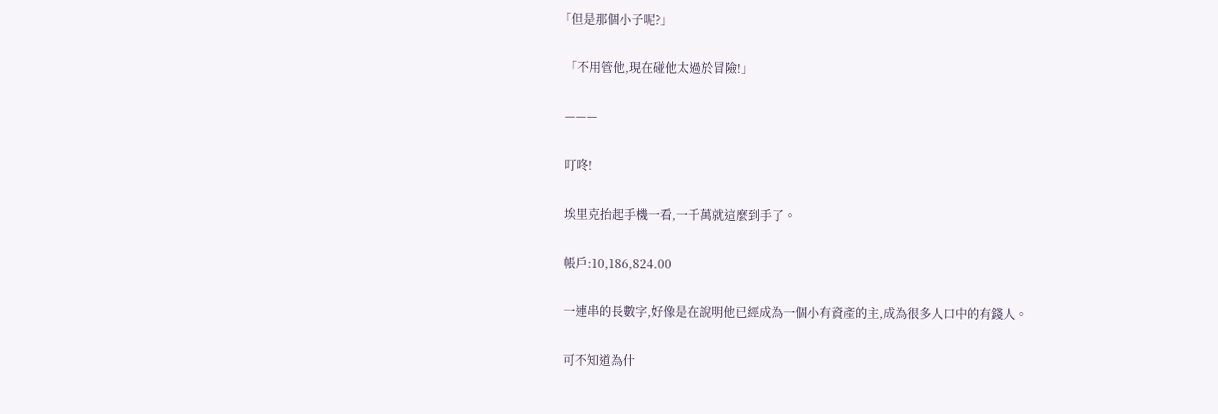「但是那個小子呢?」

  「不用管他,現在碰他太過於冒險!」

  ———

  叮咚!

  埃里克抬起手機一看,一千萬就這麼到手了。

  帳戶:10,186,824.00

  一連串的長數字,好像是在說明他已經成為一個小有資產的主,成為很多人口中的有錢人。

  可不知道為什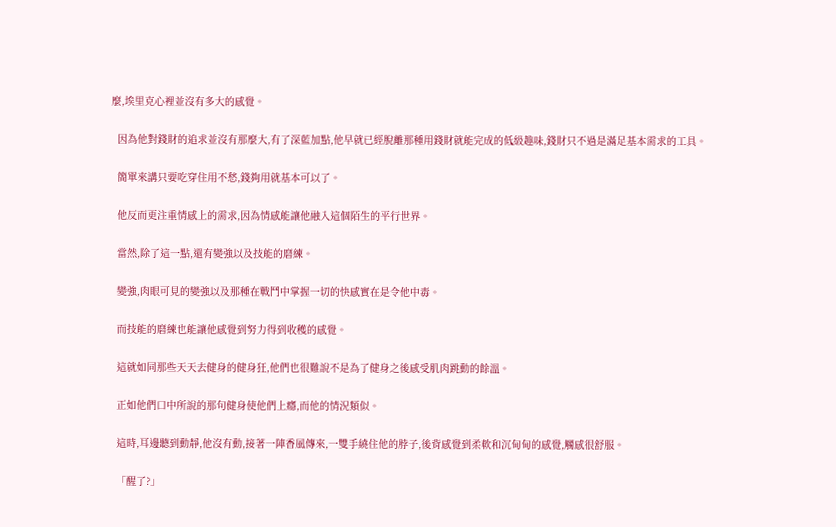麼,埃里克心裡並沒有多大的感覺。

  因為他對錢財的追求並沒有那麼大,有了深藍加點,他早就已經脫離那種用錢財就能完成的低級趣味,錢財只不過是滿足基本需求的工具。

  簡單來講只要吃穿住用不愁,錢夠用就基本可以了。

  他反而更注重情感上的需求,因為情感能讓他融入這個陌生的平行世界。

  當然,除了這一點,還有變強以及技能的磨練。

  變強,肉眼可見的變強以及那種在戰鬥中掌握一切的快感實在是令他中毒。

  而技能的磨練也能讓他感覺到努力得到收穫的感覺。

  這就如同那些天天去健身的健身狂,他們也很難說不是為了健身之後感受肌肉跳動的餘溫。

  正如他們口中所說的那句健身使他們上癮,而他的情況類似。

  這時,耳邊聽到動靜,他沒有動,接著一陣香風傳來,一雙手繞住他的脖子,後背感覺到柔軟和沉甸甸的感覺,觸感很舒服。

  「醒了?」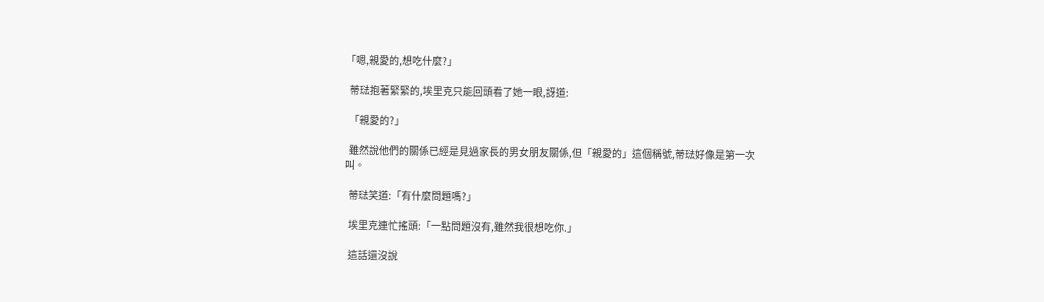「嗯,親愛的,想吃什麼?」

  蒂琺抱著緊緊的,埃里克只能回頭看了她一眼,訝道:

  「親愛的?」

  雖然說他們的關係已經是見過家長的男女朋友關係,但「親愛的」這個稱號,蒂琺好像是第一次叫。

  蒂琺笑道:「有什麼問題嗎?」

  埃里克連忙搖頭:「一點問題沒有,雖然我很想吃你.」

  這話還沒說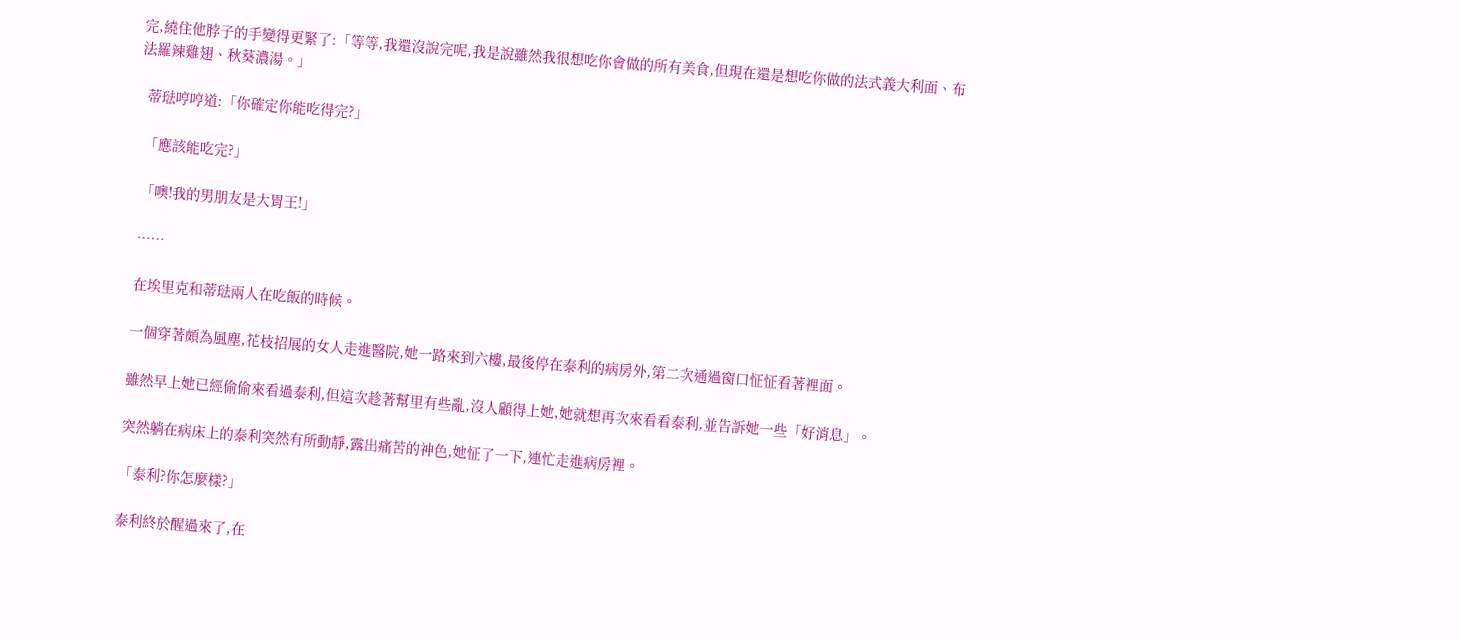完,繞住他脖子的手變得更緊了:「等等,我還沒說完呢,我是說雖然我很想吃你會做的所有美食,但現在還是想吃你做的法式義大利面、布法羅辣雞翅、秋葵濃湯。」

  蒂琺哼哼道:「你確定你能吃得完?」

  「應該能吃完?」

  「噢!我的男朋友是大胃王!」

  ……

  在埃里克和蒂琺兩人在吃飯的時候。

  一個穿著頗為風塵,花枝招展的女人走進醫院,她一路來到六樓,最後停在泰利的病房外,第二次通過窗口怔怔看著裡面。

  雖然早上她已經偷偷來看過泰利,但這次趁著幫里有些亂,沒人顧得上她,她就想再次來看看泰利,並告訴她一些「好消息」。

  突然躺在病床上的泰利突然有所動靜,露出痛苦的神色,她怔了一下,連忙走進病房裡。

  「泰利?你怎麼樣?」

  泰利終於醒過來了,在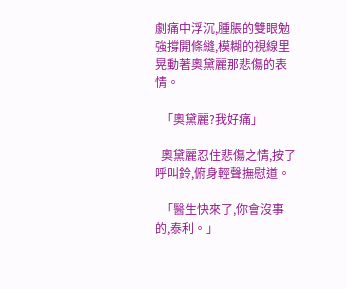劇痛中浮沉,腫脹的雙眼勉強撐開條縫,模糊的視線里晃動著奧黛麗那悲傷的表情。

  「奧黛麗?我好痛」

  奧黛麗忍住悲傷之情,按了呼叫鈴,俯身輕聲撫慰道。

  「醫生快來了,你會沒事的,泰利。」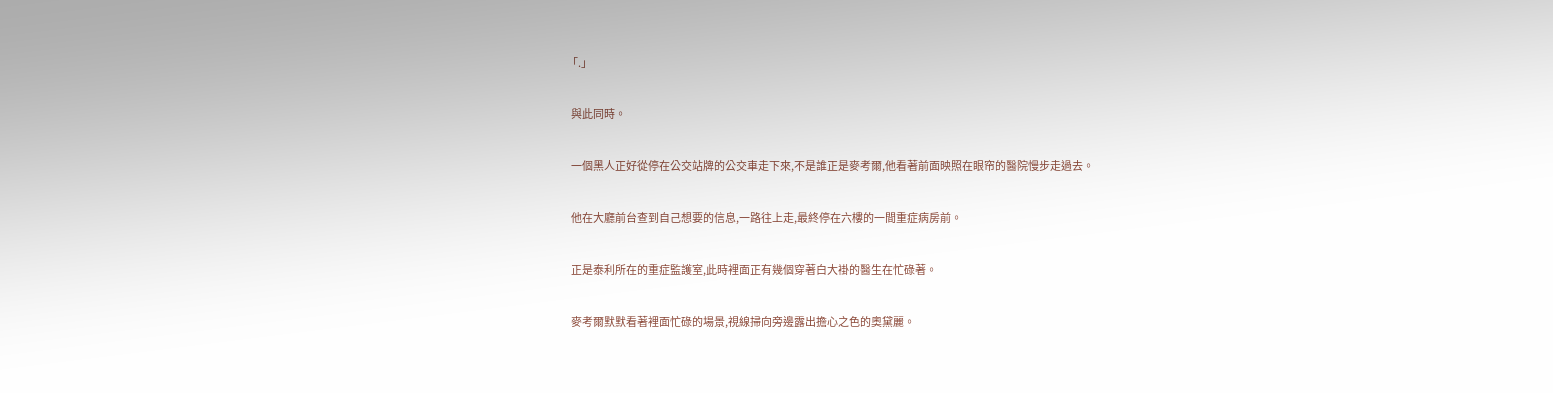「.」

  與此同時。

  一個黑人正好從停在公交站牌的公交車走下來,不是誰正是麥考爾,他看著前面映照在眼帘的醫院慢步走過去。

  他在大廳前台查到自己想要的信息,一路往上走,最終停在六樓的一間重症病房前。

  正是泰利所在的重症監護室,此時裡面正有幾個穿著白大褂的醫生在忙碌著。

  麥考爾默默看著裡面忙碌的場景,視線掃向旁邊露出擔心之色的奧黛麗。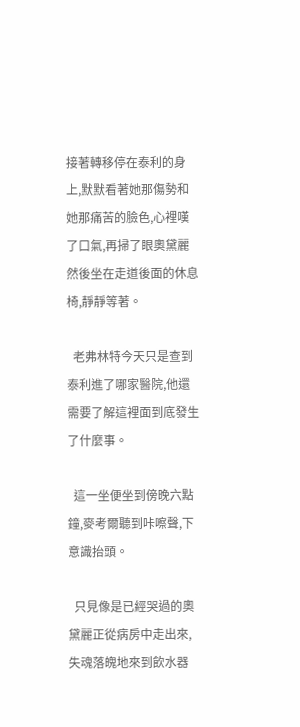接著轉移停在泰利的身上,默默看著她那傷勢和她那痛苦的臉色,心裡嘆了口氣,再掃了眼奧黛麗然後坐在走道後面的休息椅,靜靜等著。

  老弗林特今天只是查到泰利進了哪家醫院,他還需要了解這裡面到底發生了什麼事。

  這一坐便坐到傍晚六點鐘,麥考爾聽到咔嚓聲,下意識抬頭。

  只見像是已經哭過的奧黛麗正從病房中走出來,失魂落魄地來到飲水器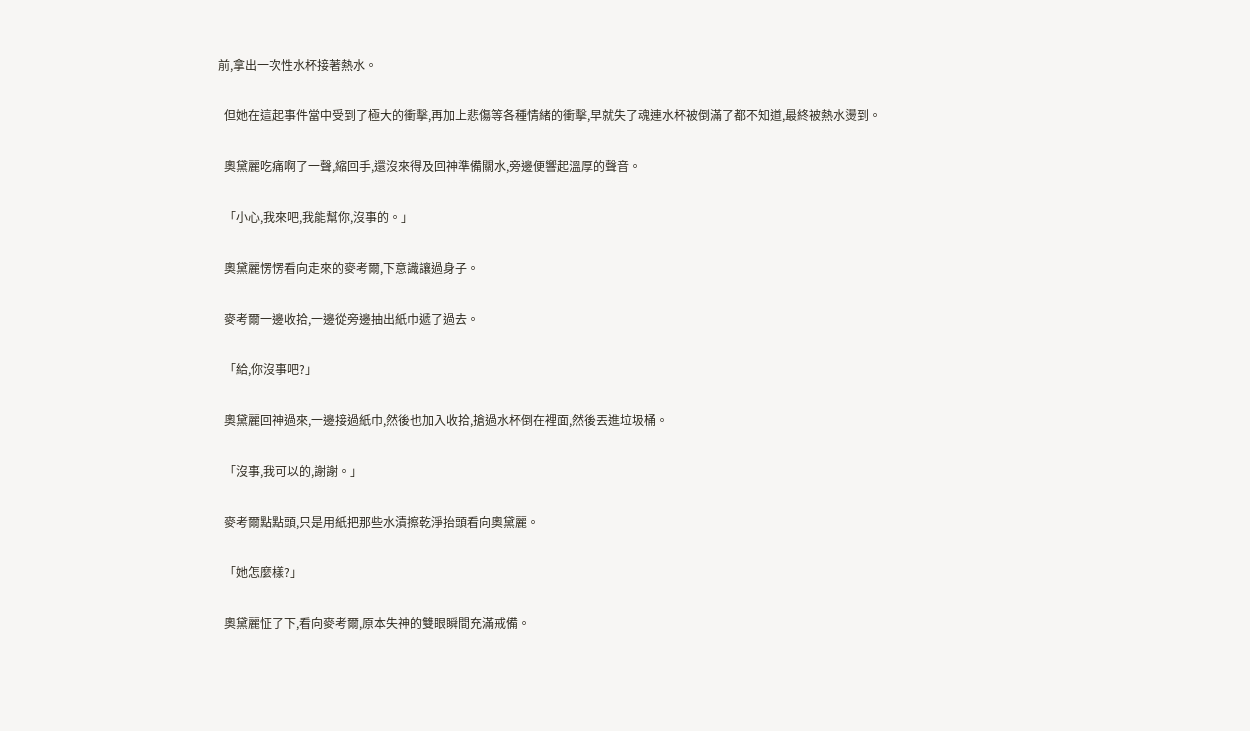前,拿出一次性水杯接著熱水。

  但她在這起事件當中受到了極大的衝擊,再加上悲傷等各種情緒的衝擊,早就失了魂連水杯被倒滿了都不知道,最終被熱水燙到。

  奧黛麗吃痛啊了一聲,縮回手,還沒來得及回神準備關水,旁邊便響起溫厚的聲音。

  「小心,我來吧,我能幫你,沒事的。」

  奧黛麗愣愣看向走來的麥考爾,下意識讓過身子。

  麥考爾一邊收拾,一邊從旁邊抽出紙巾遞了過去。

  「給,你沒事吧?」

  奧黛麗回神過來,一邊接過紙巾,然後也加入收拾,搶過水杯倒在裡面,然後丟進垃圾桶。

  「沒事,我可以的,謝謝。」

  麥考爾點點頭,只是用紙把那些水漬擦乾淨抬頭看向奧黛麗。

  「她怎麼樣?」

  奧黛麗怔了下,看向麥考爾,原本失神的雙眼瞬間充滿戒備。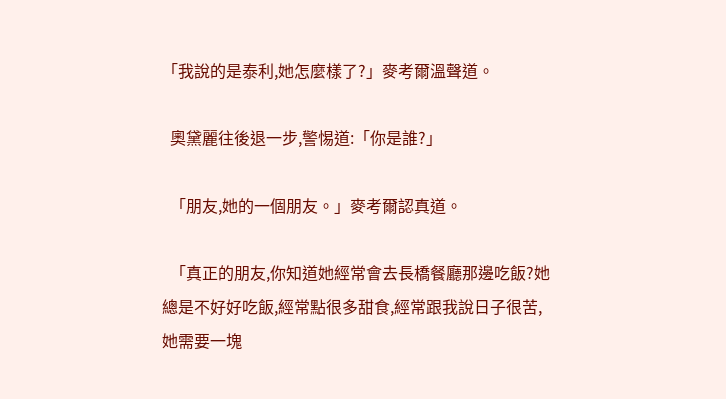「我說的是泰利,她怎麼樣了?」麥考爾溫聲道。

  奧黛麗往後退一步,警惕道:「你是誰?」

  「朋友,她的一個朋友。」麥考爾認真道。

  「真正的朋友,你知道她經常會去長橋餐廳那邊吃飯?她總是不好好吃飯,經常點很多甜食,經常跟我說日子很苦,她需要一塊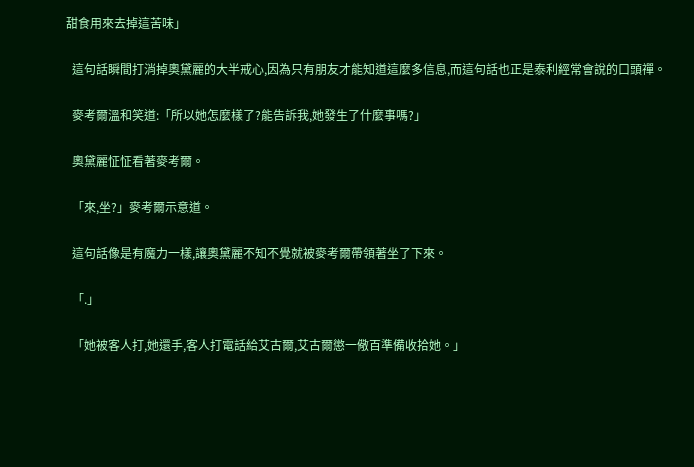甜食用來去掉這苦味」

  這句話瞬間打消掉奧黛麗的大半戒心,因為只有朋友才能知道這麼多信息,而這句話也正是泰利經常會說的口頭禪。

  麥考爾溫和笑道:「所以她怎麼樣了?能告訴我,她發生了什麼事嗎?」

  奧黛麗怔怔看著麥考爾。

  「來,坐?」麥考爾示意道。

  這句話像是有魔力一樣,讓奧黛麗不知不覺就被麥考爾帶領著坐了下來。

  「.」

  「她被客人打,她還手,客人打電話給艾古爾,艾古爾懲一儆百準備收拾她。」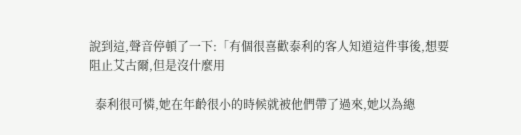說到這,聲音停頓了一下:「有個很喜歡泰利的客人知道這件事後,想要阻止艾古爾,但是沒什麼用

  泰利很可憐,她在年齡很小的時候就被他們帶了過來,她以為總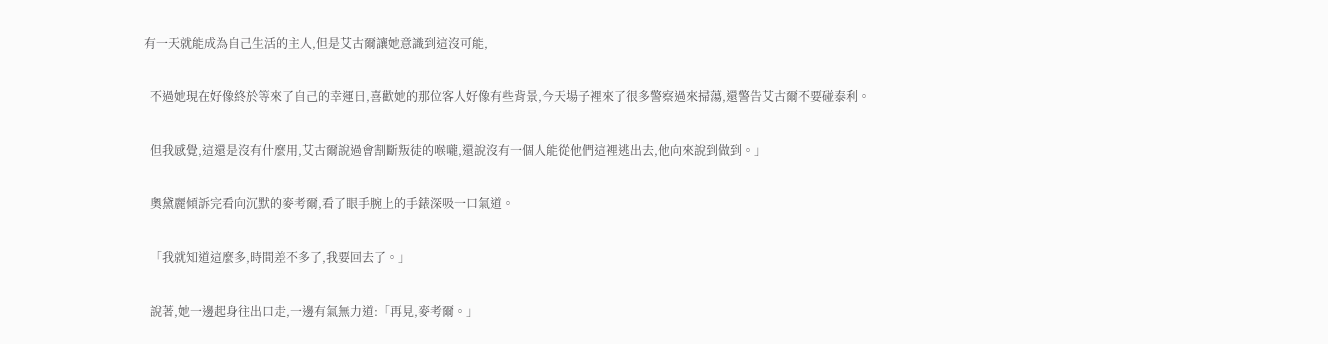有一天就能成為自己生活的主人,但是艾古爾讓她意識到這沒可能,

  不過她現在好像終於等來了自己的幸運日,喜歡她的那位客人好像有些背景,今天場子裡來了很多警察過來掃蕩,還警告艾古爾不要碰泰利。

  但我感覺,這還是沒有什麼用,艾古爾說過會割斷叛徒的喉嚨,還說沒有一個人能從他們這裡逃出去,他向來說到做到。」

  奧黛麗傾訴完看向沉默的麥考爾,看了眼手腕上的手錶深吸一口氣道。

  「我就知道這麼多,時間差不多了,我要回去了。」

  說著,她一邊起身往出口走,一邊有氣無力道:「再見,麥考爾。」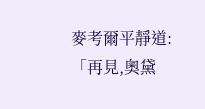麥考爾平靜道:「再見,奧黛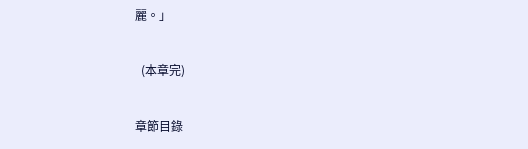麗。」

  (本章完)

章節目錄